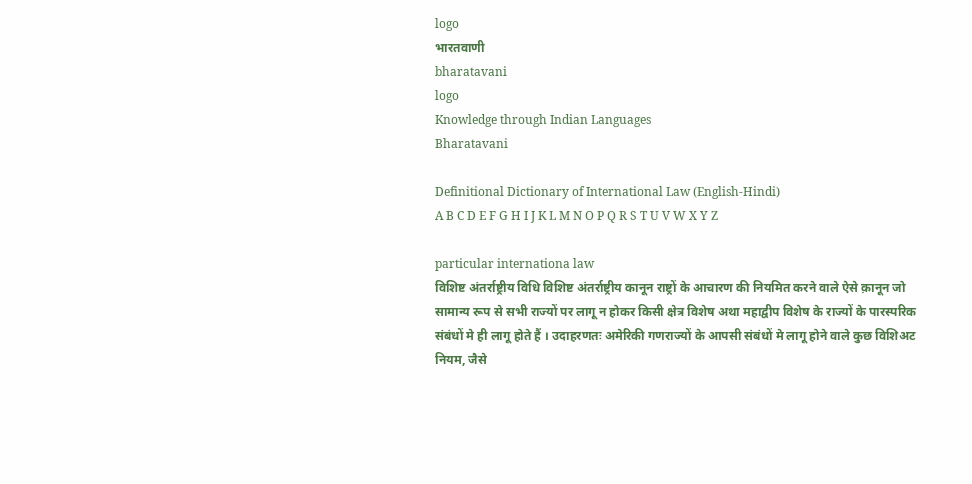logo
भारतवाणी
bharatavani
logo
Knowledge through Indian Languages
Bharatavani

Definitional Dictionary of International Law (English-Hindi)
A B C D E F G H I J K L M N O P Q R S T U V W X Y Z

particular internationa law
विशिष्ट अंतर्राष्ट्रीय विधि विशिष्ट अंतर्राष्ट्रीय कानून राष्ट्रों के आचारण की नियमित करने वाले ऐसे क़ानून जो सामान्य रूप से सभी राज्यों पर लागू न होकर किसी क्षेत्र विशेष अथा महाद्वीप विशेष के राज्यों के पारस्परिक संबंधों मे ही लागू होते हैं । उदाहरणतः अमेरिकी गणराज्यों के आपसी संबंधों मे लागू होने वाले कुछ विशिअट नियम, जैसे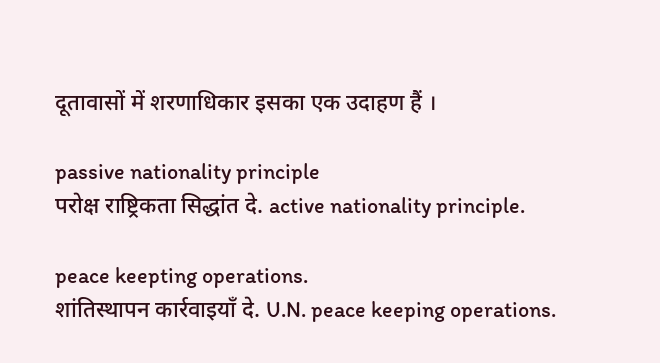दूतावासों में शरणाधिकार इसका एक उदाहण हैं ।

passive nationality principle
परोक्ष राष्ट्रिकता सिद्धांत दे. active nationality principle.

peace keepting operations.
शांतिस्थापन कार्रवाइयाँ दे. U.N. peace keeping operations.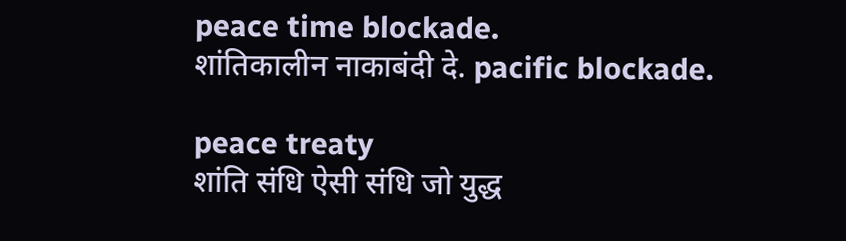peace time blockade.
शांतिकालीन नाकाबंदी दे. pacific blockade.

peace treaty
शांति संधि ऐसी संधि जो युद्ध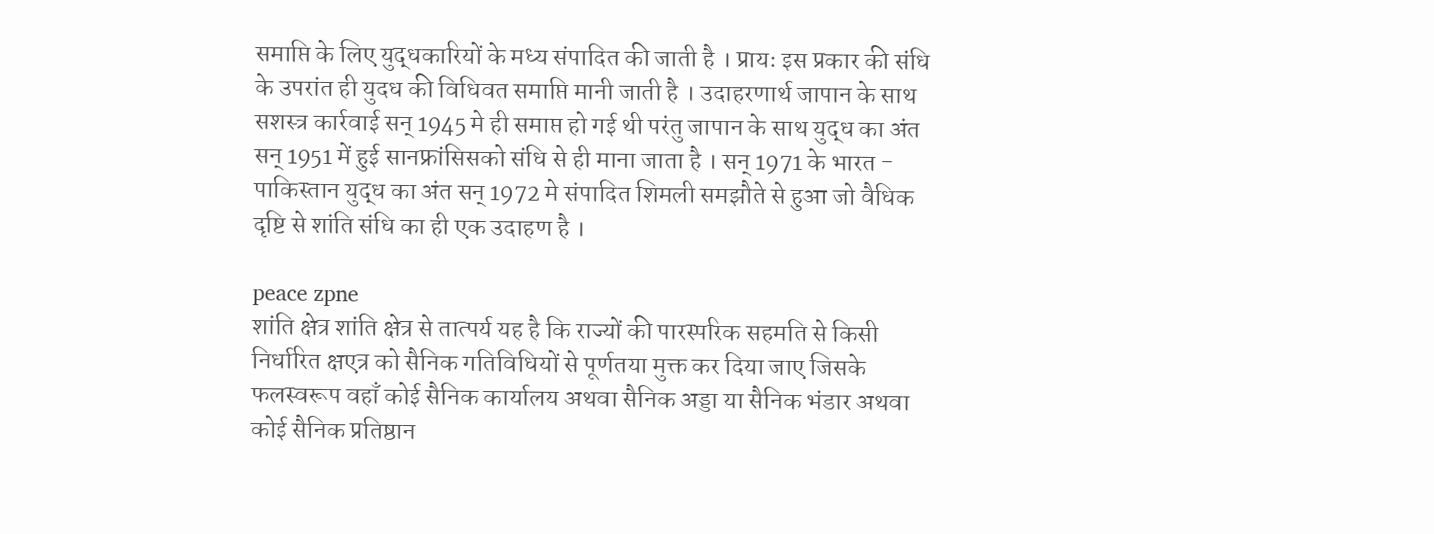समाप्ति के लिए युद्धकारियों के मध्य संपादित की जाती है । प्रायः इस प्रकार की संधि के उपरांत ही युदध की विधिवत समाप्ति मानी जाती है । उदाहरणार्थ जापान के साथ सशस्त्र कार्रवाई सन् 1945 मे ही समाप्त हो गई थी परंतु जापान के साथ युद्ध का अंत सन् 1951 में हुई सानफ्रांसिसको संधि से ही माना जाता है । सन् 1971 के भारत - पाकिस्तान युद्ध का अंत सन् 1972 मे संपादित शिमली समझौते से हुआ जो वैधिक दृष्टि से शांति संधि का ही एक उदाहण है ।

peace zpne
शांति क्षेत्र शांति क्षेत्र से तात्पर्य यह है कि राज्यों की पारस्परिक सहमति से किसी निर्धारित क्षएत्र को सैनिक गतिविधियों से पूर्णतया मुक्त कर दिया जाए जिसके फलस्वरूप वहाँ कोई सैनिक कार्यालय अथवा सैनिक अड्डा या सैनिक भंडार अथवा कोई सैनिक प्रतिष्ठान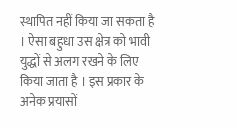स्थापित नहीं किया जा सकता है । ऐसा बहुधा उस क्षेत्र को भावी युद्धों से अलग रखने के लिए किया जाता है । इस प्रकार के अनेक प्रयासों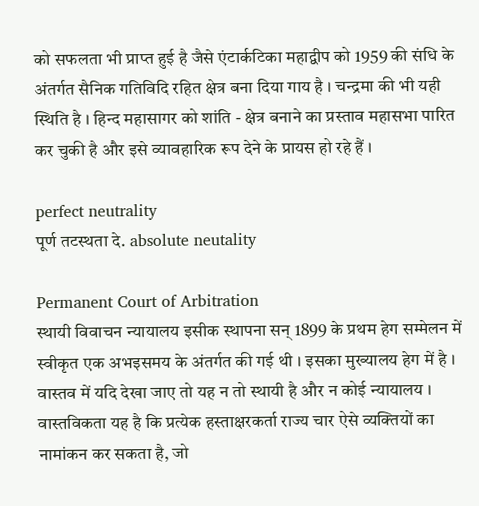को सफलता भी प्राप्त हुई है जैसे एंटार्कटिका महाद्वीप को 1959 की संधि के अंतर्गत सैनिक गतिविदि रहित क्षेत्र बना दिया गाय है । चन्द्रमा की भी यही स्थिति है । हिन्द महासागर को शांति - क्षेत्र बनाने का प्रस्ताव महासभा पारित कर चुकी है और इसे व्यावहारिक रूप देने के प्रायस हो रहे हैं ।

perfect neutrality
पूर्ण तटस्थता दे. absolute neutality

Permanent Court of Arbitration
स्थायी विवाचन न्यायालय इसीक स्थापना सन् 1899 के प्रथम हेग सम्मेलन में स्वीकृत एक अभइसमय के अंतर्गत की गई थी । इसका मुख्यालय हेग में है । वास्तव में यदि देखा जाए तो यह न तो स्थायी है और न कोई न्यायालय । वास्तविकता यह है कि प्रत्येक हस्ताक्षरकर्ता राज्य चार ऐसे व्यक्तियों का नामांकन कर सकता है, जो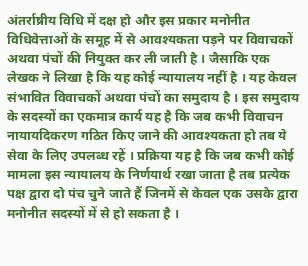अंतर्राष्रीय विधि में दक्ष हो और इस प्रकार मनोनीत विधिवेत्ताओं के समूह में से आवश्यकता पड़ने पर विवाचकों अथवा पंचों की नियुक्त कर ली जाती है । जैसाकि एक लेखक ने लिखा है कि यह कोई न्यायालय नहीं है । यह केवल संभावित विवाचकों अथवा पंचों का समुदाय है । इस समुदाय के सदस्यों का एकमात्र कार्य यह है कि जब कभी विवाचन नायायदिकरण गठित किए जाने की आवश्यकता हो तब ये सेवा के लिए उपलब्ध रहें । प्रक्रिया यह है कि जब कभी कोई मामला इस न्यायालय के निर्णयार्थ रखा जाता है तब प्रत्येक पक्ष द्वारा दो पंच चुने जाते हैं जिनमें से केवल एक उसके द्वारा मनोनीत सदस्यों में से हो सकता है ।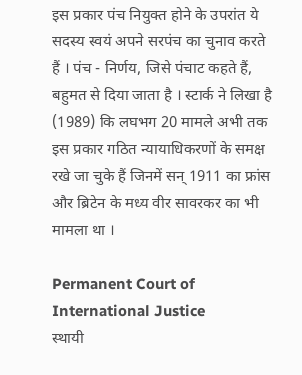इस प्रकार पंच नियुक्त होने के उपरांत ये सदस्य स्वयं अपने सरपंच का चुनाव करते हैं । पंच - निर्णय, जिसे पंचाट कहते हैं, बहुमत से दिया जाता है । स्टार्क ने लिखा है (1989) कि लघभग 20 मामले अभी तक इस प्रकार गठित न्यायाधिकरणों के समक्ष रखे जा चुके हैं जिनमें सन् 1911 का फ्रांस और ब्रिटेन के मध्य वीर सावरकर का भी मामला था ।

Permanent Court of International Justice
स्थायी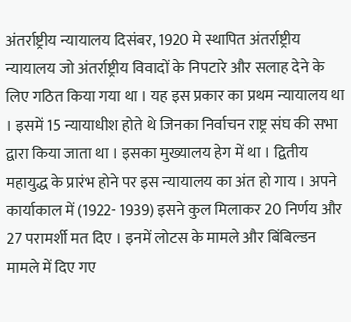अंतर्राष्ट्रीय न्यायालय दिसंबर, 1920 मे स्थापित अंतर्राष्ट्रीय न्यायालय जो अंतर्राष्ट्रीय विवादों के निपटारे और सलाह देने के लिए गठित किया गया था । यह इस प्रकार का प्रथम न्यायालय था । इसमें 15 न्यायाधीश होते थे जिनका निर्वाचन राष्ट्र संघ की सभा द्वारा किया जाता था । इसका मुख्यालय हेग में था । द्वितीय महायुद्ध के प्रारंभ होने पर इस न्यायालय का अंत हो गाय । अपने कार्याकाल में (1922- 1939) इसने कुल मिलाकर 20 निर्णय और 27 परामर्शी मत दिए । इनमें लोटस के मामले और बिंबिल्डन मामले में दिए गए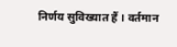निर्णय सुविख्यात हैं । वर्तमान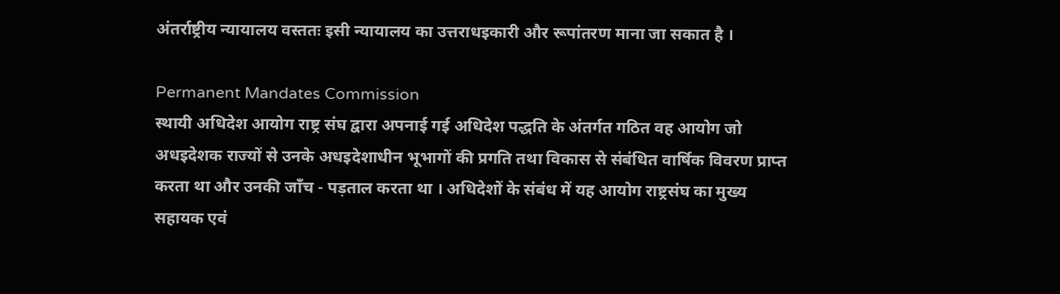अंतर्राष्ट्रीय न्यायालय वस्ततः इसी न्यायालय का उत्तराधइकारी और रूपांतरण माना जा सकात है ।

Permanent Mandates Commission
स्थायी अधिदेश आयोग राष्ट्र संघ द्वारा अपनाई गई अधिदेश पद्धति के अंतर्गत गठित वह आयोग जो अधइदेशक राज्यों से उनके अधइदेशाधीन भूभागों की प्रगति तथा विकास से संबंधित वार्षिक विवरण प्राप्त करता था और उनकी जाँच - पड़ताल करता था । अधिदेशों के संबंध में यह आयोग राष्ट्रसंघ का मुख्य सहायक एवं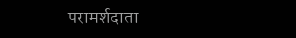परामर्शदाता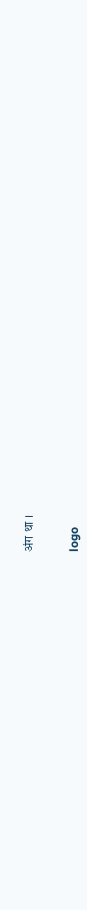अंग था ।


logo